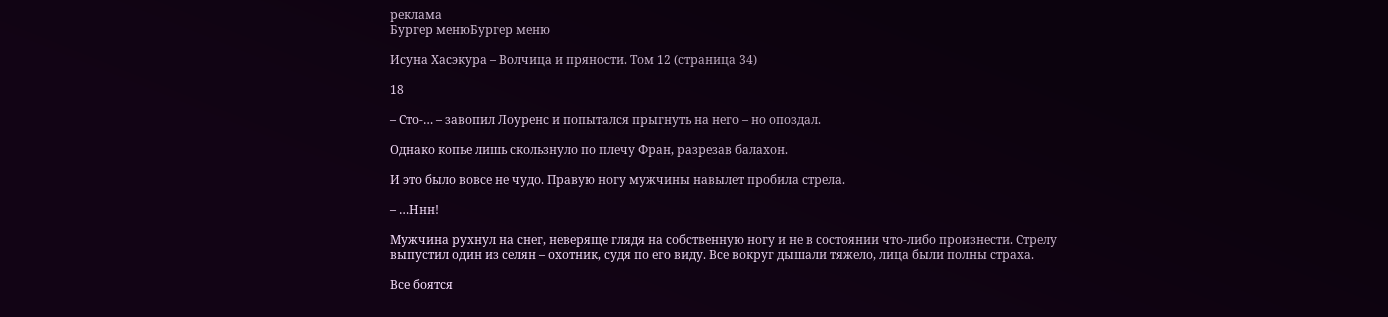реклама
Бургер менюБургер меню

Исуна Хасэкура – Волчица и пряности. Том 12 (страница 34)

18

– Сто-… – завопил Лоуренс и попытался прыгнуть на него – но опоздал.

Однако копье лишь скользнуло по плечу Фран, разрезав балахон.

И это было вовсе не чудо. Правую ногу мужчины навылет пробила стрела.

– …Ннн!

Мужчина рухнул на снег, неверяще глядя на собственную ногу и не в состоянии что-либо произнести. Стрелу выпустил один из селян – охотник, судя по его виду. Все вокруг дышали тяжело, лица были полны страха.

Все боятся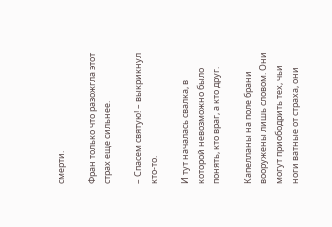смерти.

Фран только что разожгла этот страх еще сильнее.

– Спасем святую! – выкрикнул кто-то.

И тут началась свалка, в которой невозможно было понять, кто враг, а кто друг.

Капелланы на поле брани вооружены лишь словом. Они могут приободрить тех, чьи ноги ватные от страха, они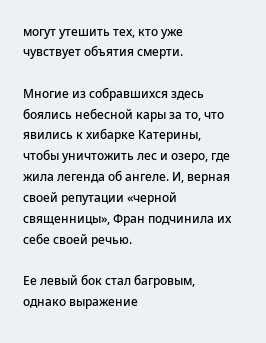могут утешить тех, кто уже чувствует объятия смерти.

Многие из собравшихся здесь боялись небесной кары за то, что явились к хибарке Катерины, чтобы уничтожить лес и озеро, где жила легенда об ангеле. И, верная своей репутации «черной священницы», Фран подчинила их себе своей речью.

Ее левый бок стал багровым, однако выражение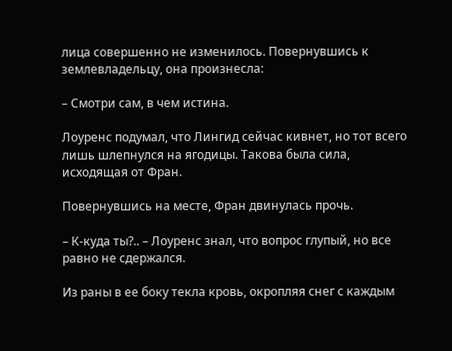лица совершенно не изменилось. Повернувшись к землевладельцу, она произнесла:

– Смотри сам, в чем истина.

Лоуренс подумал, что Лингид сейчас кивнет, но тот всего лишь шлепнулся на ягодицы. Такова была сила, исходящая от Фран.

Повернувшись на месте, Фран двинулась прочь.

– К-куда ты?.. – Лоуренс знал, что вопрос глупый, но все равно не сдержался.

Из раны в ее боку текла кровь, окропляя снег с каждым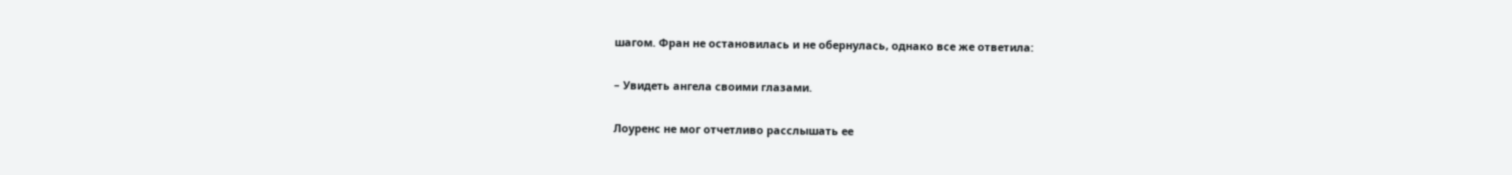шагом. Фран не остановилась и не обернулась, однако все же ответила:

– Увидеть ангела своими глазами.

Лоуренс не мог отчетливо расслышать ее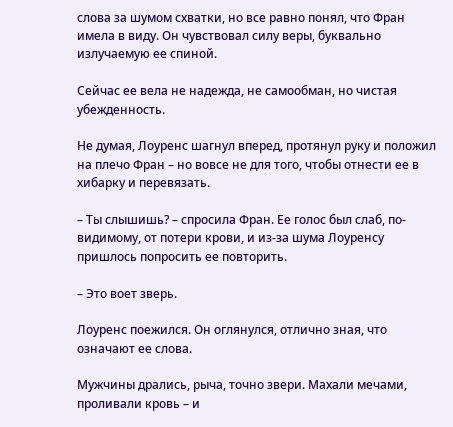слова за шумом схватки, но все равно понял, что Фран имела в виду. Он чувствовал силу веры, буквально излучаемую ее спиной.

Сейчас ее вела не надежда, не самообман, но чистая убежденность.

Не думая, Лоуренс шагнул вперед, протянул руку и положил на плечо Фран – но вовсе не для того, чтобы отнести ее в хибарку и перевязать.

– Ты слышишь? – спросила Фран. Ее голос был слаб, по-видимому, от потери крови, и из-за шума Лоуренсу пришлось попросить ее повторить.

– Это воет зверь.

Лоуренс поежился. Он оглянулся, отлично зная, что означают ее слова.

Мужчины дрались, рыча, точно звери. Махали мечами, проливали кровь – и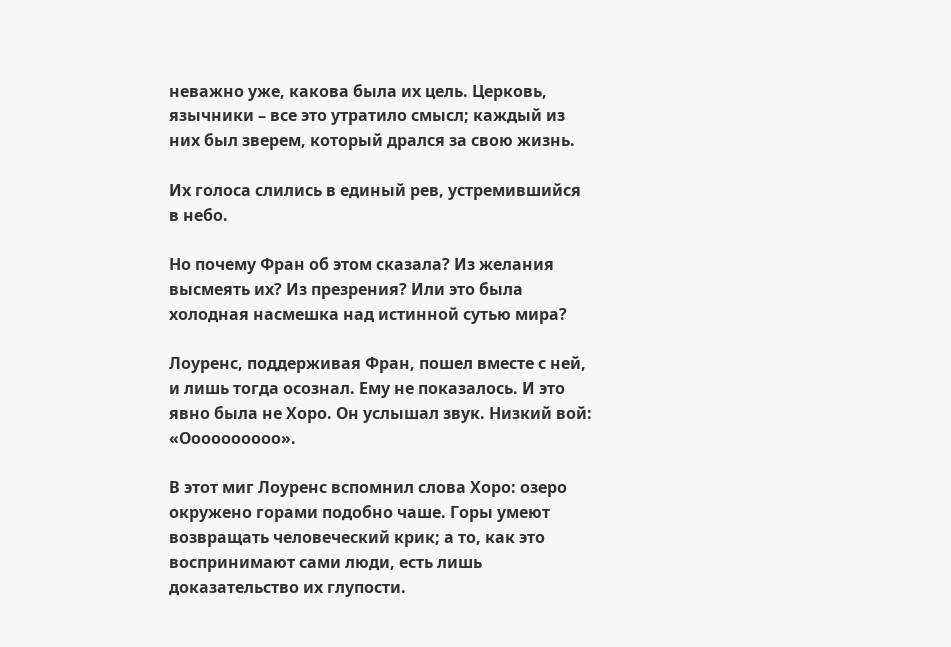неважно уже, какова была их цель. Церковь, язычники – все это утратило смысл; каждый из них был зверем, который дрался за свою жизнь.

Их голоса слились в единый рев, устремившийся в небо.

Но почему Фран об этом сказала? Из желания высмеять их? Из презрения? Или это была холодная насмешка над истинной сутью мира?

Лоуренс, поддерживая Фран, пошел вместе с ней, и лишь тогда осознал. Ему не показалось. И это явно была не Хоро. Он услышал звук. Низкий вой: «Оооооооооо».

В этот миг Лоуренс вспомнил слова Хоро: озеро окружено горами подобно чаше. Горы умеют возвращать человеческий крик; а то, как это воспринимают сами люди, есть лишь доказательство их глупости.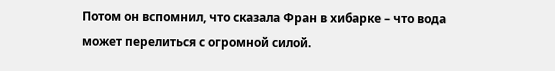Потом он вспомнил, что сказала Фран в хибарке – что вода может перелиться с огромной силой.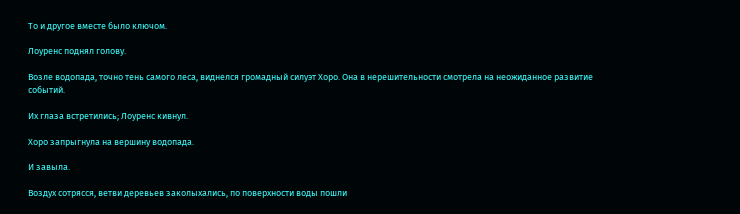То и другое вместе было ключом.

Лоуренс поднял голову.

Возле водопада, точно тень самого леса, виднелся громадный силуэт Хоро. Она в нерешительности смотрела на неожиданное развитие событий.

Их глаза встретились; Лоуренс кивнул.

Хоро запрыгнула на вершину водопада.

И завыла.

Воздух сотрясся, ветви деревьев заколыхались, по поверхности воды пошли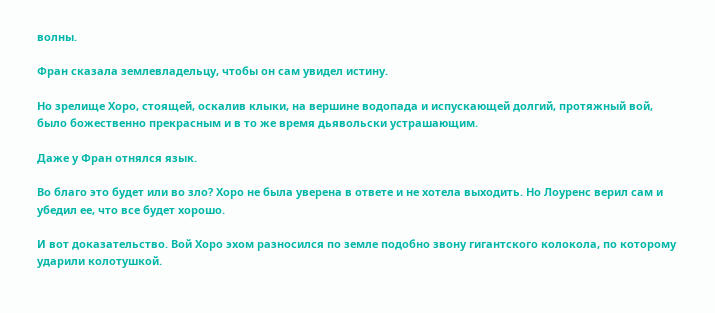волны.

Фран сказала землевладельцу, чтобы он сам увидел истину.

Но зрелище Хоро, стоящей, оскалив клыки, на вершине водопада и испускающей долгий, протяжный вой, было божественно прекрасным и в то же время дьявольски устрашающим.

Даже у Фран отнялся язык.

Во благо это будет или во зло? Хоро не была уверена в ответе и не хотела выходить. Но Лоуренс верил сам и убедил ее, что все будет хорошо.

И вот доказательство. Вой Хоро эхом разносился по земле подобно звону гигантского колокола, по которому ударили колотушкой.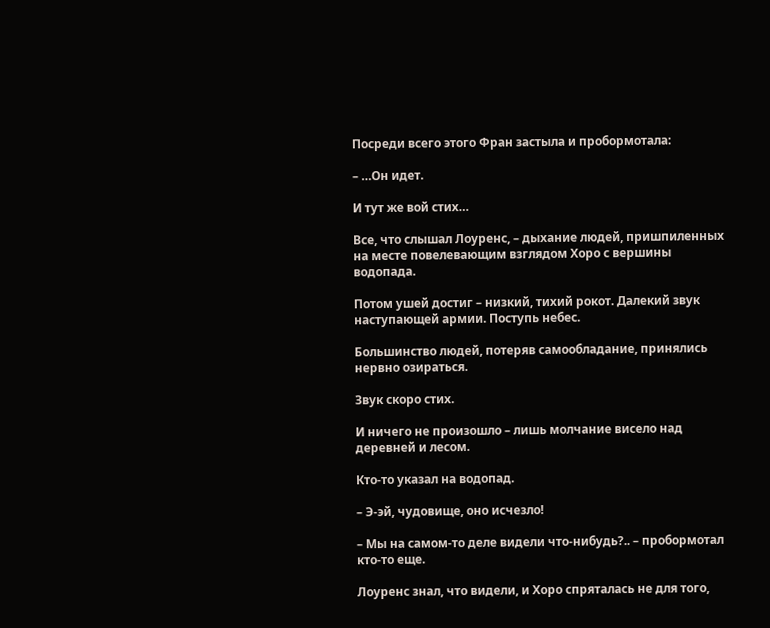Посреди всего этого Фран застыла и пробормотала:

– …Он идет.

И тут же вой стих…

Все, что слышал Лоуренс, – дыхание людей, пришпиленных на месте повелевающим взглядом Хоро с вершины водопада.

Потом ушей достиг – низкий, тихий рокот. Далекий звук наступающей армии. Поступь небес.

Большинство людей, потеряв самообладание, принялись нервно озираться.

Звук скоро стих.

И ничего не произошло – лишь молчание висело над деревней и лесом.

Кто-то указал на водопад.

– Э-эй, чудовище, оно исчезло!

– Мы на самом-то деле видели что-нибудь?.. – пробормотал кто-то еще.

Лоуренс знал, что видели, и Хоро спряталась не для того,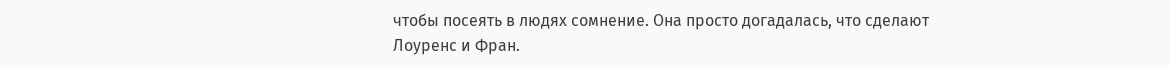чтобы посеять в людях сомнение. Она просто догадалась, что сделают Лоуренс и Фран.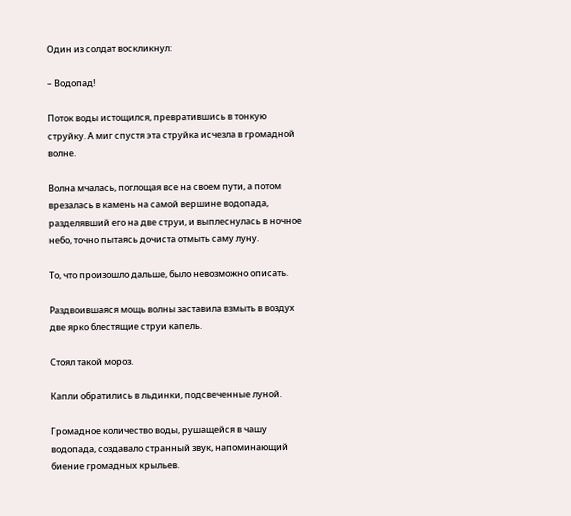Один из солдат воскликнул:

– Водопад!

Поток воды истощился, превратившись в тонкую струйку. А миг спустя эта струйка исчезла в громадной волне.

Волна мчалась, поглощая все на своем пути, а потом врезалась в камень на самой вершине водопада, разделявший его на две струи, и выплеснулась в ночное небо, точно пытаясь дочиста отмыть саму луну.

То, что произошло дальше, было невозможно описать.

Раздвоившаяся мощь волны заставила взмыть в воздух две ярко блестящие струи капель.

Стоял такой мороз.

Капли обратились в льдинки, подсвеченные луной.

Громадное количество воды, рушащейся в чашу водопада, создавало странный звук, напоминающий биение громадных крыльев.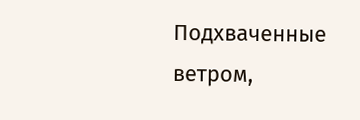Подхваченные ветром,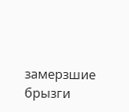замерзшие брызги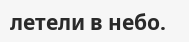летели в небо.